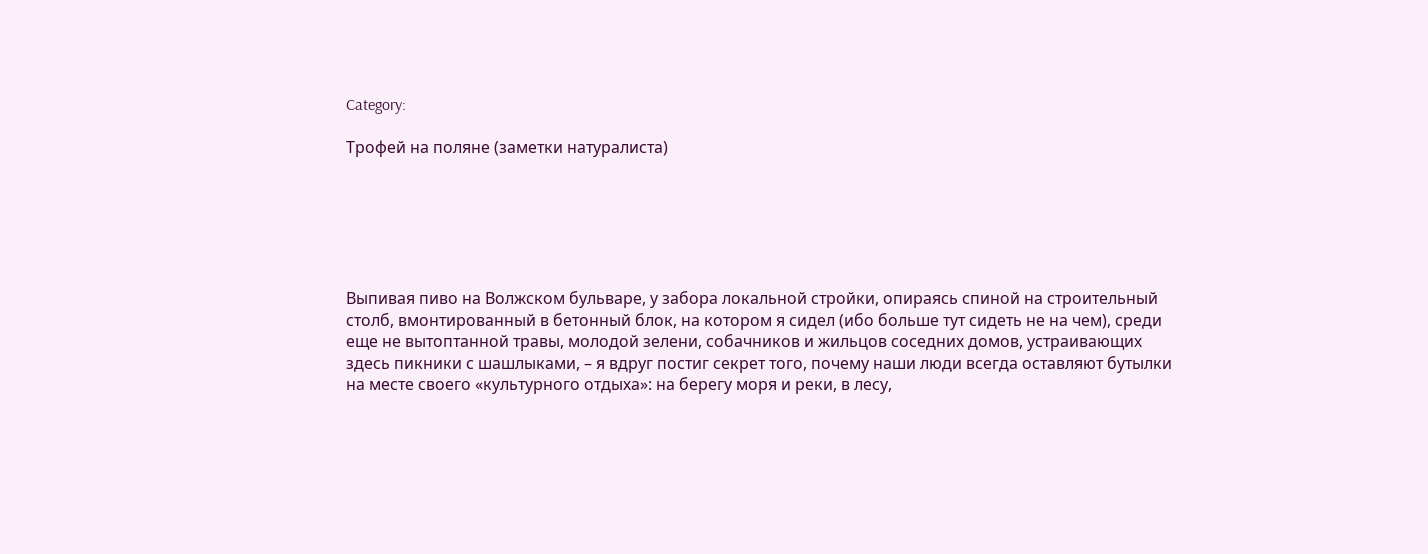Category:

Трофей на поляне (заметки натуралиста)






Выпивая пиво на Волжском бульваре, у забора локальной стройки, опираясь спиной на строительный столб, вмонтированный в бетонный блок, на котором я сидел (ибо больше тут сидеть не на чем), среди еще не вытоптанной травы, молодой зелени, собачников и жильцов соседних домов, устраивающих здесь пикники с шашлыками, – я вдруг постиг секрет того, почему наши люди всегда оставляют бутылки на месте своего «культурного отдыха»: на берегу моря и реки, в лесу,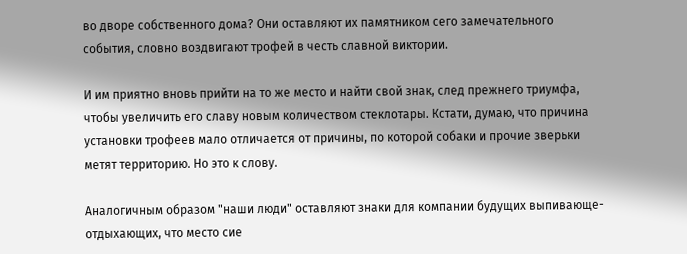во дворе собственного дома? Они оставляют их памятником сего замечательного события, словно воздвигают трофей в честь славной виктории.

И им приятно вновь прийти на то же место и найти свой знак, след прежнего триумфа, чтобы увеличить его славу новым количеством стеклотары. Кстати, думаю, что причина установки трофеев мало отличается от причины, по которой собаки и прочие зверьки метят территорию. Но это к слову.

Аналогичным образом "наши люди" оставляют знаки для компании будущих выпивающе-отдыхающих, что место сие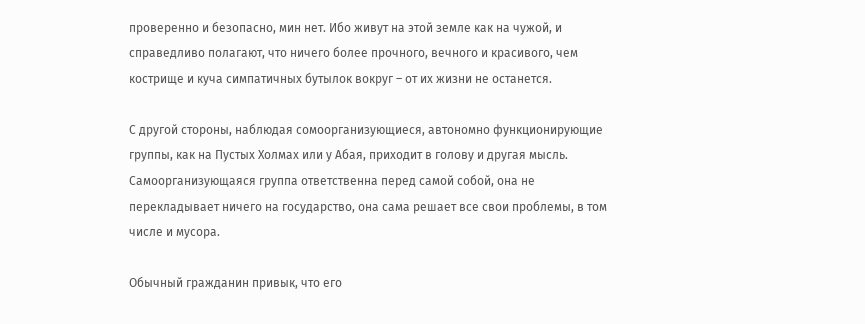проверенно и безопасно, мин нет. Ибо живут на этой земле как на чужой, и справедливо полагают, что ничего более прочного, вечного и красивого, чем кострище и куча симпатичных бутылок вокруг – от их жизни не останется.

С другой стороны, наблюдая сомоорганизующиеся, автономно функционирующие группы, как на Пустых Холмах или у Абая, приходит в голову и другая мысль. Самоорганизующаяся группа ответственна перед самой собой, она не перекладывает ничего на государство, она сама решает все свои проблемы, в том числе и мусора.

Обычный гражданин привык, что его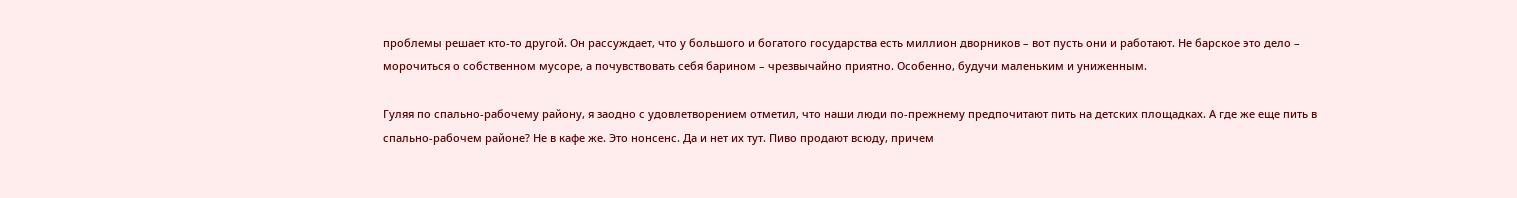проблемы решает кто-то другой. Он рассуждает, что у большого и богатого государства есть миллион дворников – вот пусть они и работают. Не барское это дело – морочиться о собственном мусоре, а почувствовать себя барином – чрезвычайно приятно. Особенно, будучи маленьким и униженным.

Гуляя по спально-рабочему району, я заодно с удовлетворением отметил, что наши люди по-прежнему предпочитают пить на детских площадках. А где же еще пить в спально-рабочем районе? Не в кафе же. Это нонсенс. Да и нет их тут. Пиво продают всюду, причем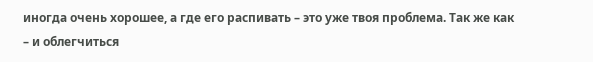иногда очень хорошее, а где его распивать – это уже твоя проблема. Так же как – и облегчиться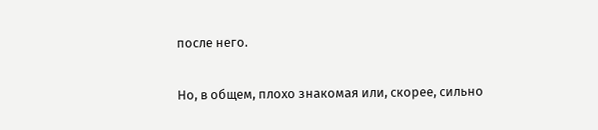после него.

Но, в общем, плохо знакомая или, скорее, сильно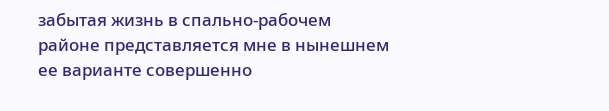забытая жизнь в спально-рабочем районе представляется мне в нынешнем ее варианте совершенно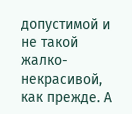допустимой и не такой жалко-некрасивой, как прежде. А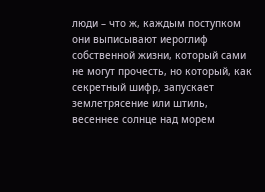люди – что ж, каждым поступком они выписывают иероглиф собственной жизни, который сами не могут прочесть, но который, как секретный шифр, запускает землетрясение или штиль, весеннее солнце над морем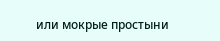или мокрые простыни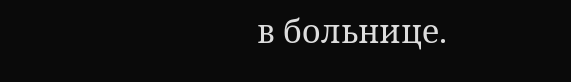в больнице.